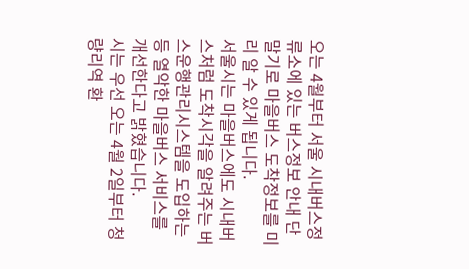오는 4월부터 서울 시내버스정류소에 있는 버스정보 안내 단말기로 마을버스 도착정보를 미리 알 수 있게 됩니다.
서울시는 마을버스에도 시내버스처럼 도착시각을 알려주는 버스운행관리시스템을 도입하는 등 열악한 마을버스 서비스를 개선한다고 밝혔습니다.
시는 우선 오는 4월 2일부터 청량리역 환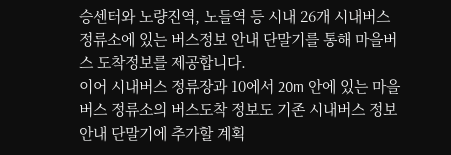승센터와 노량진역, 노들역 등 시내 26개 시내버스정류소에 있는 버스정보 안내 단말기를 통해 마을버스 도착정보를 제공합니다.
이어 시내버스 정류장과 10에서 20m 안에 있는 마을버스 정류소의 버스도착 정보도 기존 시내버스 정보안내 단말기에 추가할 계획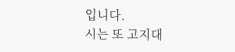입니다.
시는 또 고지대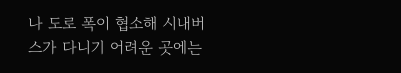나 도로 폭이 협소해 시내버스가 다니기 어려운 곳에는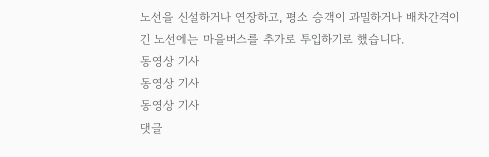노선을 신설하거나 연장하고, 평소 승객이 과밀하거나 배차간격이 긴 노선에는 마을버스를 추가로 투입하기로 했습니다.
동영상 기사
동영상 기사
동영상 기사
댓글